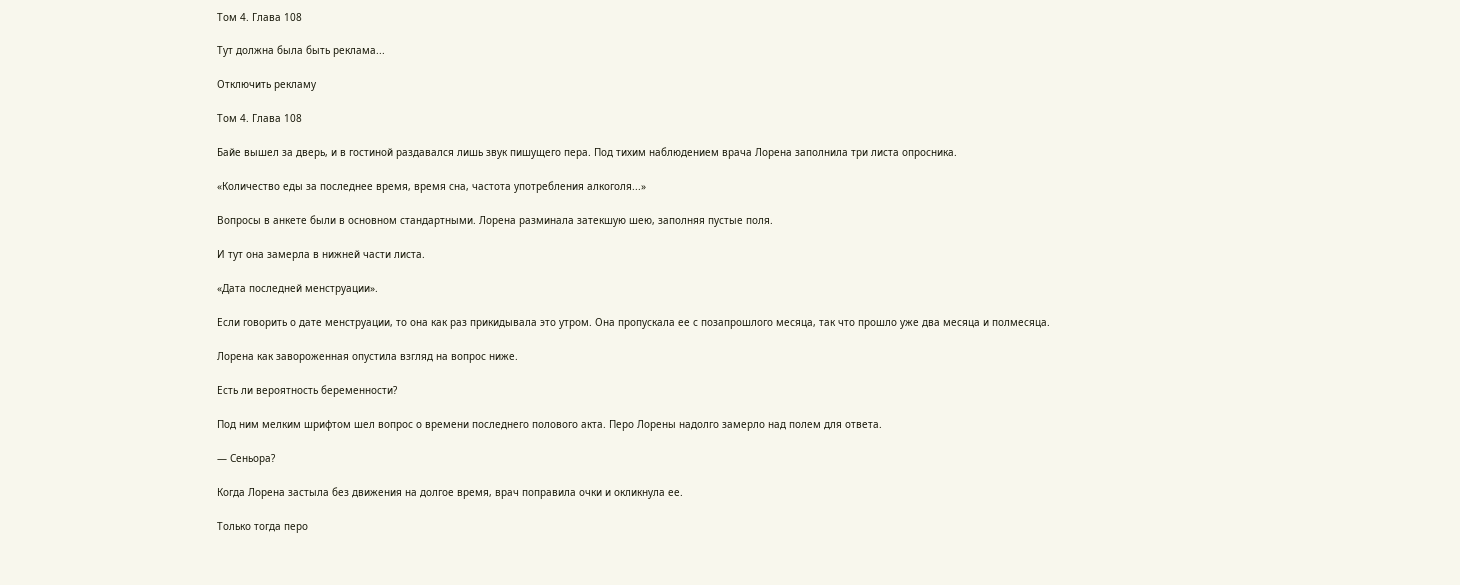Том 4. Глава 108

Тут должна была быть реклама...

Отключить рекламу

Том 4. Глава 108

Байе вышел за дверь, и в гостиной раздавался лишь звук пишущего пера. Под тихим наблюдением врача Лорена заполнила три листа опросника.

«Количество еды за последнее время, время сна, частота употребления алкоголя...»

Вопросы в анкете были в основном стандартными. Лорена разминала затекшую шею, заполняя пустые поля.

И тут она замерла в нижней части листа.

«Дата последней менструации».

Если говорить о дате менструации, то она как раз прикидывала это утром. Она пропускала ее с позапрошлого месяца, так что прошло уже два месяца и полмесяца.

Лорена как завороженная опустила взгляд на вопрос ниже.

Есть ли вероятность беременности?

Под ним мелким шрифтом шел вопрос о времени последнего полового акта. Перо Лорены надолго замерло над полем для ответа.

— Сеньора?

Когда Лорена застыла без движения на долгое время, врач поправила очки и окликнула ее.

Только тогда перо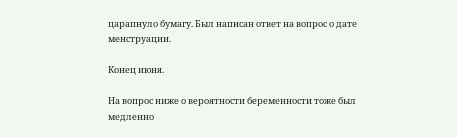царапнуло бумагу. Был написан ответ на вопрос о дате менструации.

Конец июня.

На вопрос ниже о вероятности беременности тоже был медленно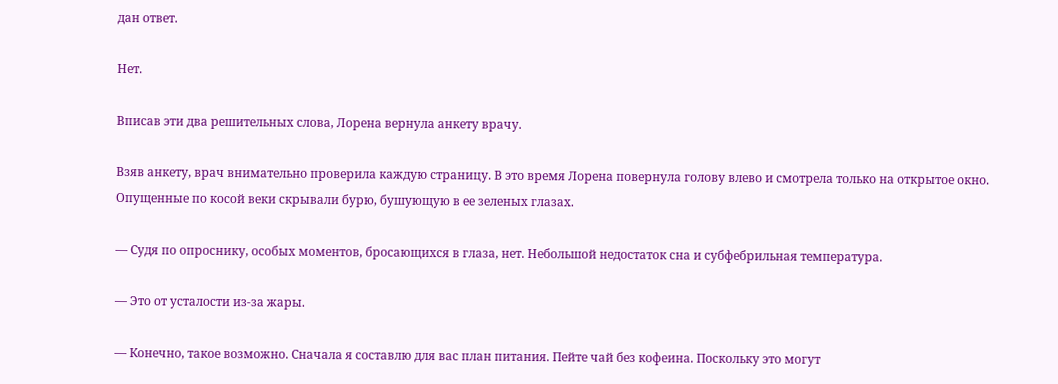дан ответ.

Нет.

Вписав эти два решительных слова, Лорена вернула анкету врачу.

Взяв анкету, врач внимательно проверила каждую страницу. В это время Лорена повернула голову влево и смотрела только на открытое окно. Опущенные по косой веки скрывали бурю, бушующую в ее зеленых глазах.

— Судя по опроснику, особых моментов, бросающихся в глаза, нет. Небольшой недостаток сна и субфебрильная температура.

— Это от усталости из-за жары.

— Конечно, такое возможно. Сначала я составлю для вас план питания. Пейте чай без кофеина. Поскольку это могут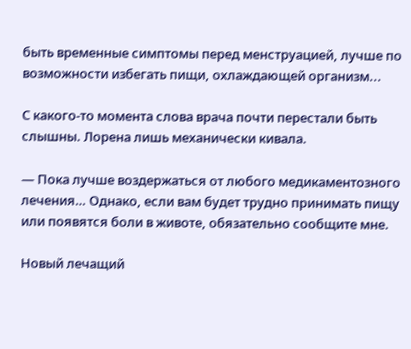быть временные симптомы перед менструацией, лучше по возможности избегать пищи, охлаждающей организм...

С какого-то момента слова врача почти перестали быть слышны. Лорена лишь механически кивала.

— Пока лучше воздержаться от любого медикаментозного лечения… Однако, если вам будет трудно принимать пищу или появятся боли в животе, обязательно сообщите мне.

Новый лечащий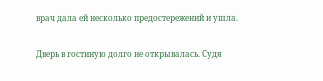врач дала ей несколько предостережений и ушла.

Дверь в гостиную долго не открывалась. Судя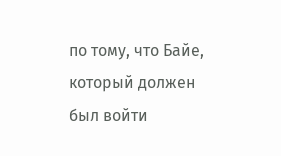по тому, что Байе, который должен был войти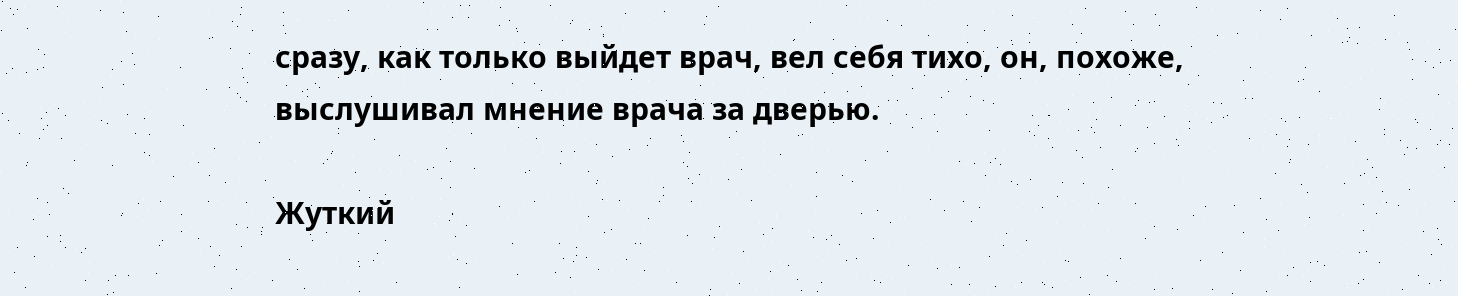сразу, как только выйдет врач, вел себя тихо, он, похоже, выслушивал мнение врача за дверью.

Жуткий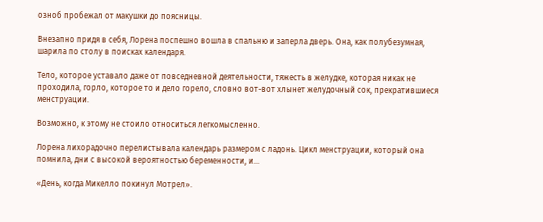озноб пробежал от макушки до поясницы.

Внезапно придя в себя, Лорена поспешно вошла в спальню и заперла дверь. Она, как полубезумная, шарила по столу в поисках календаря.

Тело, которое уставало даже от повседневной деятельности, тяжесть в желудке, которая никак не проходила, горло, которое то и дело горело, словно вот-вот хлынет желудочный сок, прекратившиеся менструации.

Возможно, к этому не стоило относиться легкомысленно.

Лорена лихорадочно перелистывала календарь размером с ладонь. Цикл менструации, который она помнила, дни с высокой вероятностью беременности, и...

«День, когда Микелло покинул Мотрел».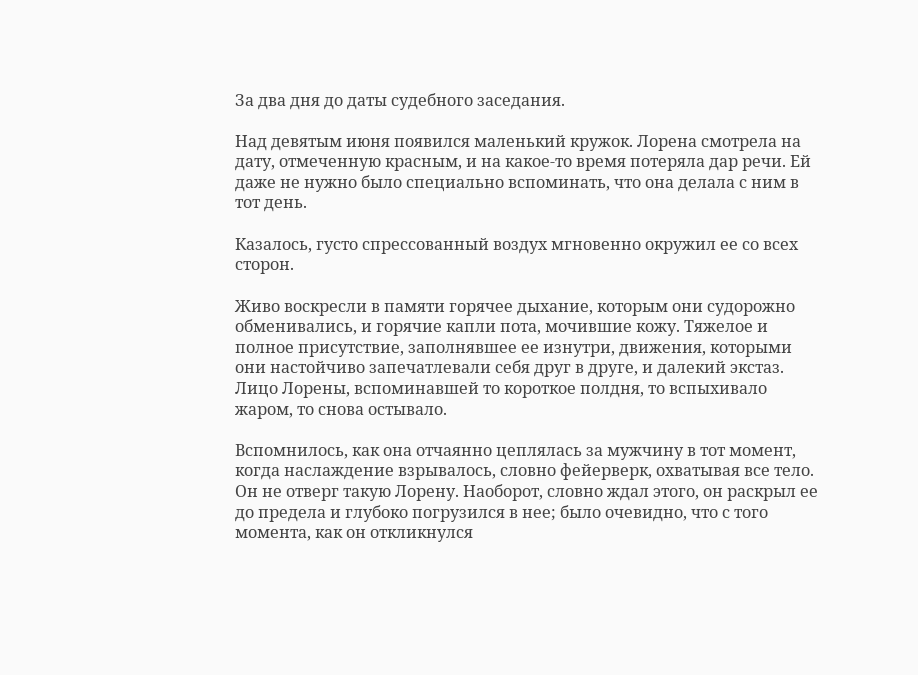За два дня до даты судебного заседания.

Над девятым июня появился маленький кружок. Лорена смотрела на дату, отмеченную красным, и на какое-то время потеряла дар речи. Ей даже не нужно было специально вспоминать, что она делала с ним в тот день.

Казалось, густо спрессованный воздух мгновенно окружил ее со всех сторон.

Живо воскресли в памяти горячее дыхание, которым они судорожно обменивались, и горячие капли пота, мочившие кожу. Тяжелое и полное присутствие, заполнявшее ее изнутри, движения, которыми они настойчиво запечатлевали себя друг в друге, и далекий экстаз. Лицо Лорены, вспоминавшей то короткое полдня, то вспыхивало жаром, то снова остывало.

Вспомнилось, как она отчаянно цеплялась за мужчину в тот момент, когда наслаждение взрывалось, словно фейерверк, охватывая все тело. Он не отверг такую Лорену. Наоборот, словно ждал этого, он раскрыл ее до предела и глубоко погрузился в нее; было очевидно, что с того момента, как он откликнулся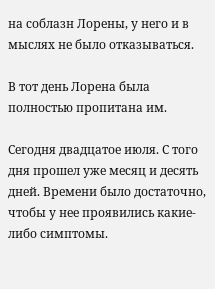на соблазн Лорены, у него и в мыслях не было отказываться.

В тот день Лорена была полностью пропитана им.

Сегодня двадцатое июля. С того дня прошел уже месяц и десять дней. Времени было достаточно, чтобы у нее проявились какие-либо симптомы.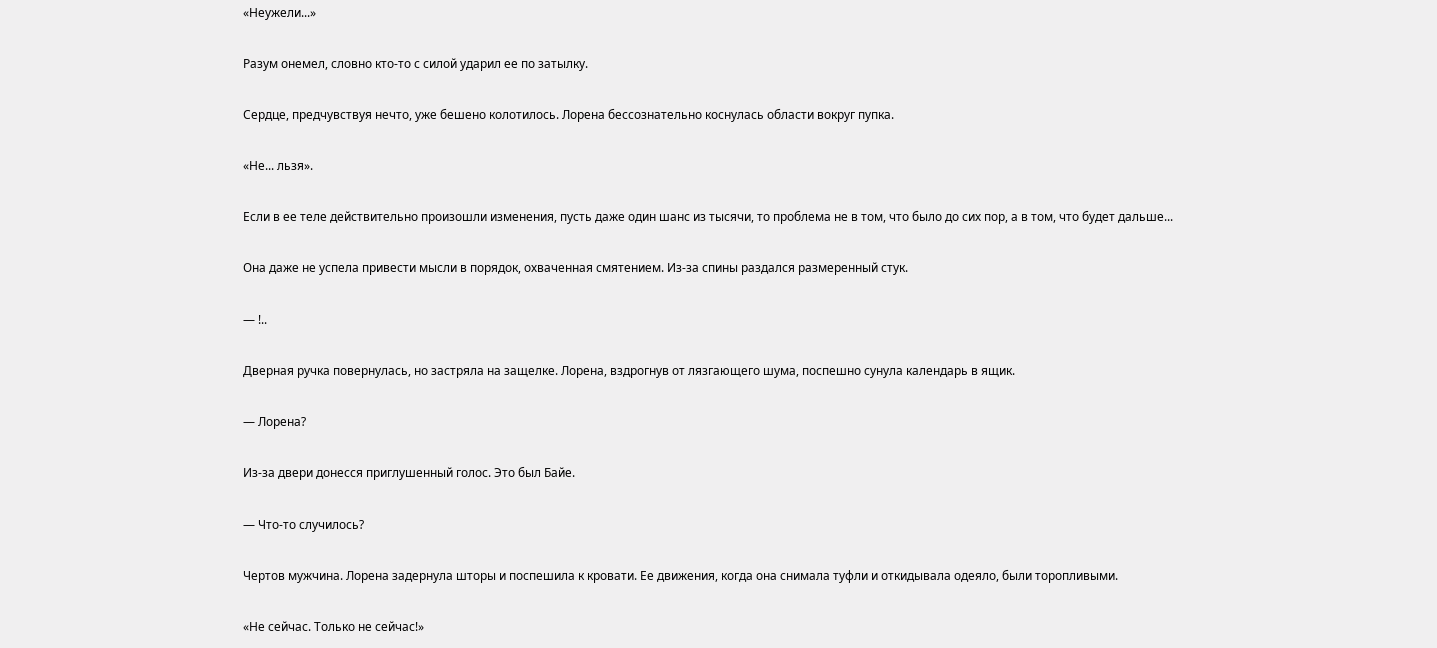«Неужели...»

Разум онемел, словно кто-то с силой ударил ее по затылку.

Сердце, предчувствуя нечто, уже бешено колотилось. Лорена бессознательно коснулась области вокруг пупка.

«Не... льзя».

Если в ее теле действительно произошли изменения, пусть даже один шанс из тысячи, то проблема не в том, что было до сих пор, а в том, что будет дальше...

Она даже не успела привести мысли в порядок, охваченная смятением. Из-за спины раздался размеренный стук.

— !..

Дверная ручка повернулась, но застряла на защелке. Лорена, вздрогнув от лязгающего шума, поспешно сунула календарь в ящик.

— Лорена?

Из-за двери донесся приглушенный голос. Это был Байе.

— Что-то случилось?

Чертов мужчина. Лорена задернула шторы и поспешила к кровати. Ее движения, когда она снимала туфли и откидывала одеяло, были торопливыми.

«Не сейчас. Только не сейчас!»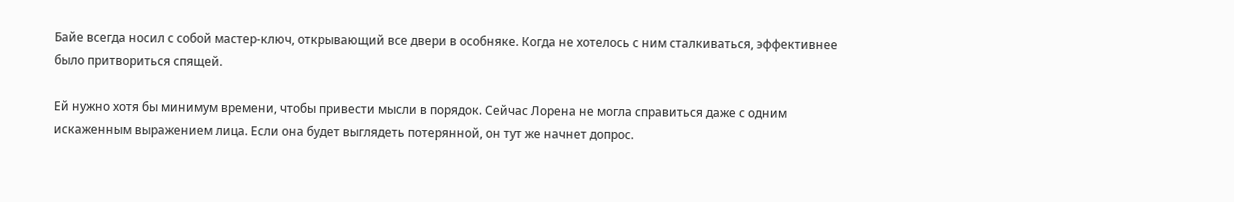Байе всегда носил с собой мастер-ключ, открывающий все двери в особняке. Когда не хотелось с ним сталкиваться, эффективнее было притвориться спящей.

Ей нужно хотя бы минимум времени, чтобы привести мысли в порядок. Сейчас Лорена не могла справиться даже с одним искаженным выражением лица. Если она будет выглядеть потерянной, он тут же начнет допрос.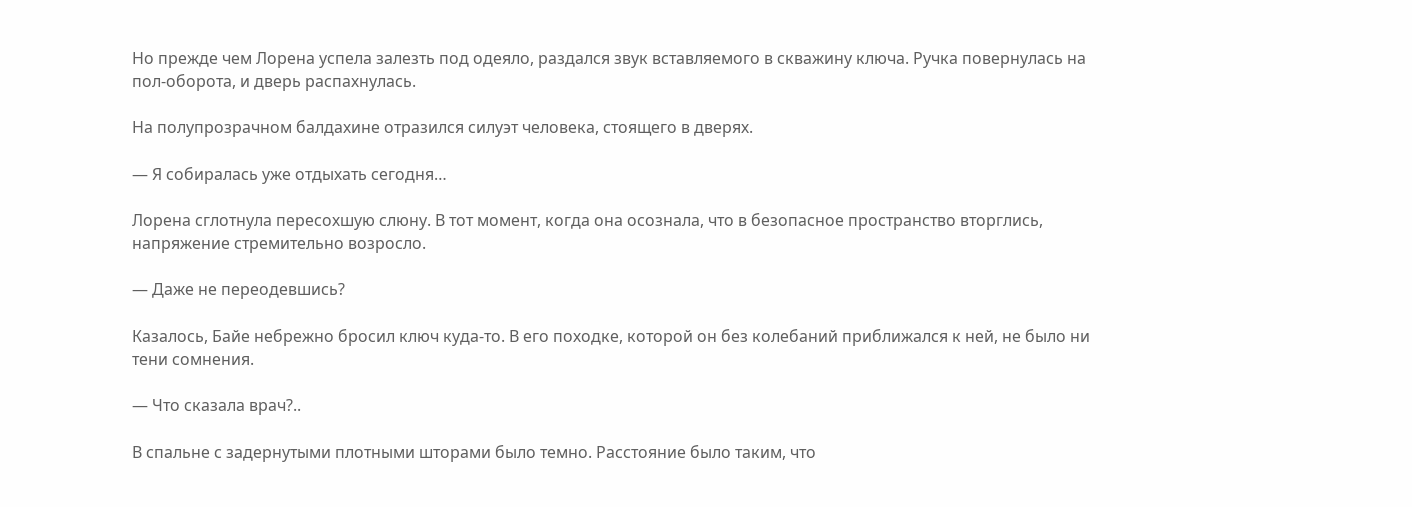Но прежде чем Лорена успела залезть под одеяло, раздался звук вставляемого в скважину ключа. Ручка повернулась на пол-оборота, и дверь распахнулась.

На полупрозрачном балдахине отразился силуэт человека, стоящего в дверях.

— Я собиралась уже отдыхать сегодня…

Лорена сглотнула пересохшую слюну. В тот момент, когда она осознала, что в безопасное пространство вторглись, напряжение стремительно возросло.

— Даже не переодевшись?

Казалось, Байе небрежно бросил ключ куда-то. В его походке, которой он без колебаний приближался к ней, не было ни тени сомнения.

— Что сказала врач?..

В спальне с задернутыми плотными шторами было темно. Расстояние было таким, что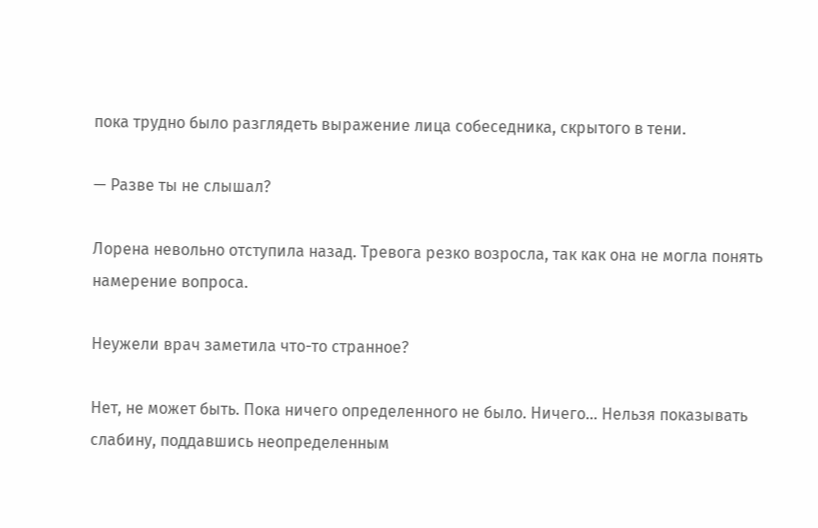пока трудно было разглядеть выражение лица собеседника, скрытого в тени.

— Разве ты не слышал?

Лорена невольно отступила назад. Тревога резко возросла, так как она не могла понять намерение вопроса.

Неужели врач заметила что-то странное?

Нет, не может быть. Пока ничего определенного не было. Ничего... Нельзя показывать слабину, поддавшись неопределенным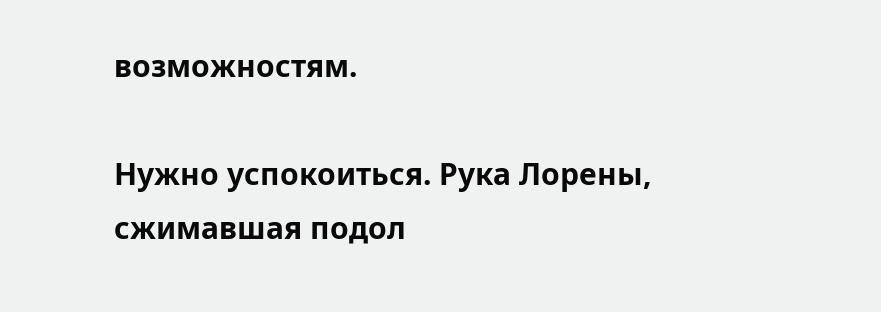возможностям.

Нужно успокоиться. Рука Лорены, сжимавшая подол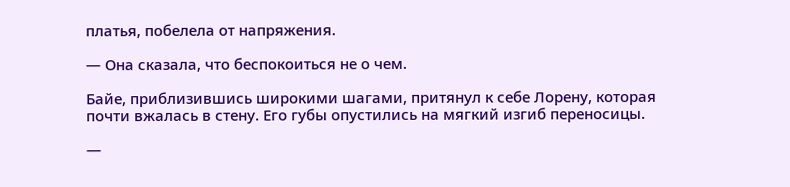платья, побелела от напряжения.

— Она сказала, что беспокоиться не о чем.

Байе, приблизившись широкими шагами, притянул к себе Лорену, которая почти вжалась в стену. Его губы опустились на мягкий изгиб переносицы.

—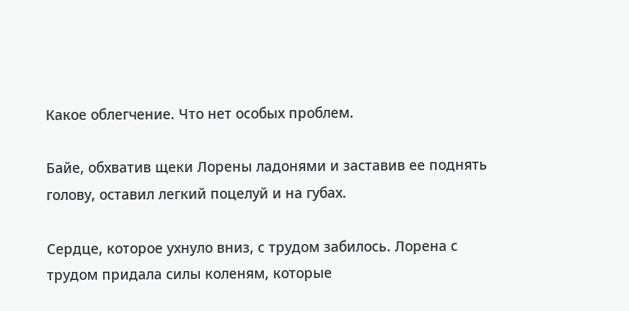Какое облегчение. Что нет особых проблем.

Байе, обхватив щеки Лорены ладонями и заставив ее поднять голову, оставил легкий поцелуй и на губах.

Сердце, которое ухнуло вниз, с трудом забилось. Лорена с трудом придала силы коленям, которые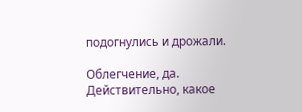подогнулись и дрожали.

Облегчение, да. Действительно, какое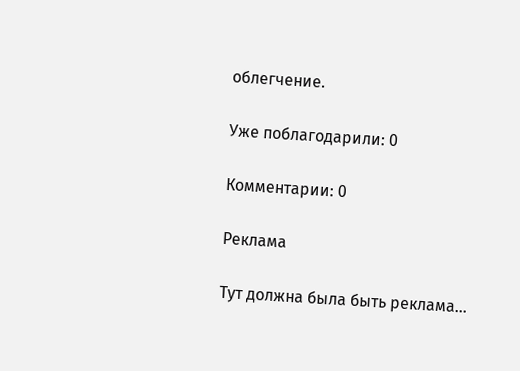облегчение.

Уже поблагодарили: 0

Комментарии: 0

Реклама

Тут должна была быть реклама...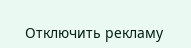Отключить рекламу